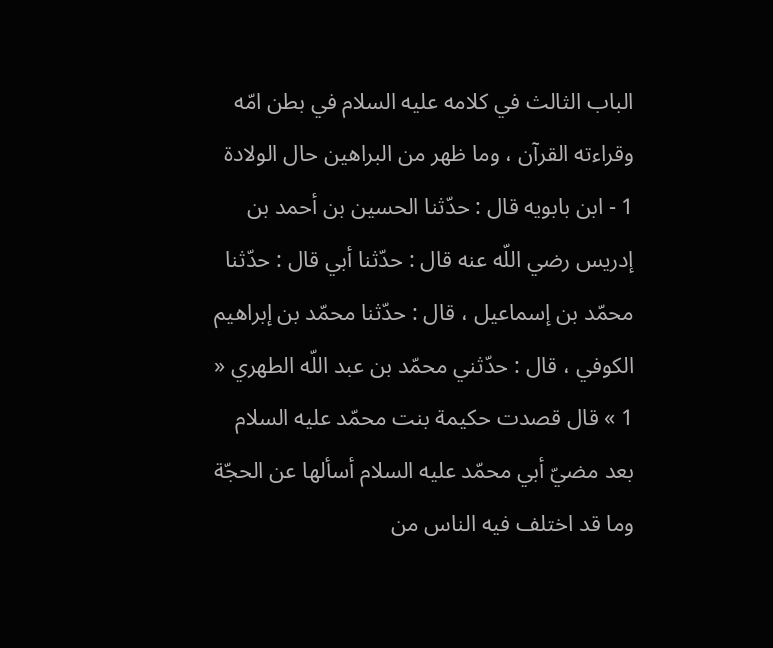الباب الثالث في كلامه عليه السلام في بطن امّه وقراءته القرآن ، وما ظهر من البراهين حال الولادة
1 - ابن بابويه قال : حدّثنا الحسين بن أحمد بن إدريس رضي اللّه عنه قال : حدّثنا أبي قال : حدّثنا محمّد بن إسماعيل ، قال : حدّثنا محمّد بن إبراهيم الكوفي ، قال : حدّثني محمّد بن عبد اللّه الطهري « 1 » قال قصدت حكيمة بنت محمّد عليه السلام بعد مضيّ أبي محمّد عليه السلام أسألها عن الحجّة وما قد اختلف فيه الناس من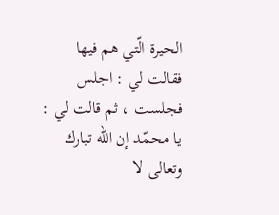الحيرة الّتي هم فيها فقالت لي : اجلس فجلست ، ثم قالت لي : يا محمّد إن اللّه تبارك وتعالى لا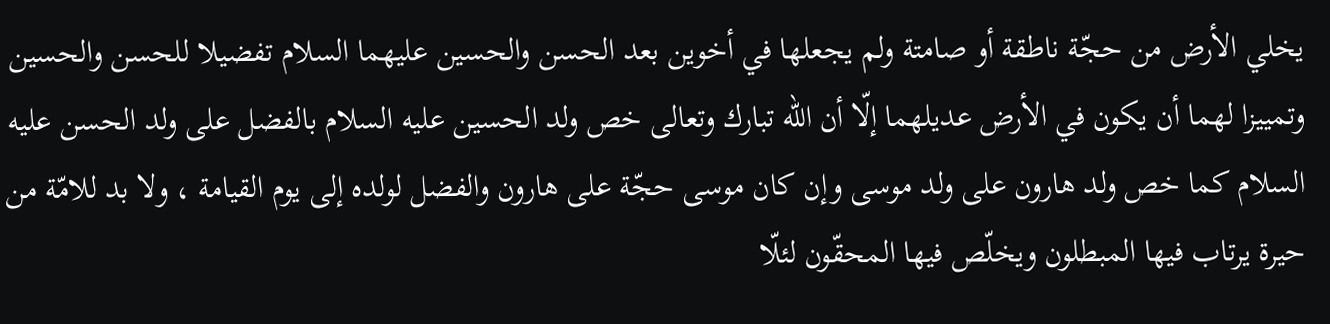يخلي الأرض من حجّة ناطقة أو صامتة ولم يجعلها في أخوين بعد الحسن والحسين عليهما السلام تفضيلا للحسن والحسين وتمييزا لهما أن يكون في الأرض عديلهما إلّا أن اللّه تبارك وتعالى خص ولد الحسين عليه السلام بالفضل على ولد الحسن عليه السلام كما خص ولد هارون على ولد موسى وإن كان موسى حجّة على هارون والفضل لولده إلى يوم القيامة ، ولا بد للامّة من حيرة يرتاب فيها المبطلون ويخلّص فيها المحقّون لئلّا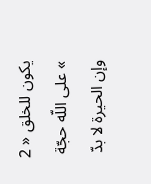يكون للخلق « 2 » على اللّه حجّة وإن الحيرة لا بدّ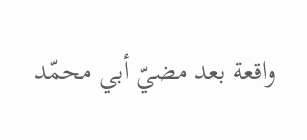واقعة بعد مضيّ أبي محمّد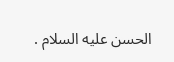الحسن عليه السلام .